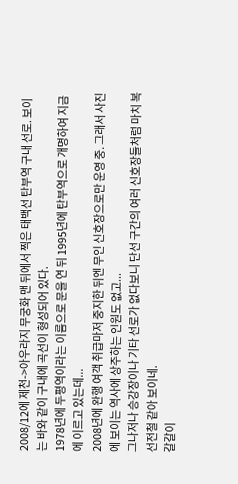2008/12에 제천->아우라지 무궁화 맨 뒤에서 찍은 태백선 탄부역 구내 선로. 보이는 바와 같이 구내에 곡선이 형성되어 있다.
1978년에 두평역이라는 이름으로 문을 연 뒤 1995년에 탄부역으로 개명하여 지금에 이르고 있는데...
2008년에 완행 여객 취급마저 중지한 뒤엔 무인 신호장으로만 운영 중. 그래서 사진에 보이는 역사에 상주하는 인원도 없고...
그나저나 승강장이나 기타 선로가 없다보니 단선 구간의 여러 신호장들처럼 마치 복선전철 같아 보이네.
갈갈이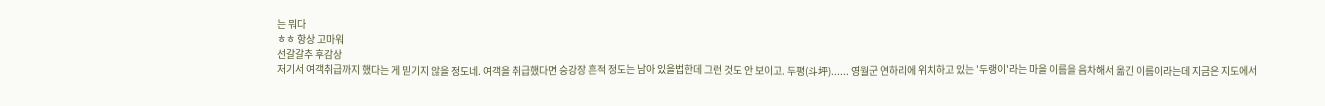는 뭐다
ㅎㅎ 항상 고마워
선갈갈추 후감상
저기서 여객취급까지 했다는 게 믿기지 않을 정도네. 여객을 취급했다면 승강장 흔적 정도는 남아 있을법한데 그런 것도 안 보이고. 두평(斗坪)...... 영월군 연하리에 위치하고 있는 '두랭이'라는 마을 이름을 음차해서 옮긴 이름이라는데 지금은 지도에서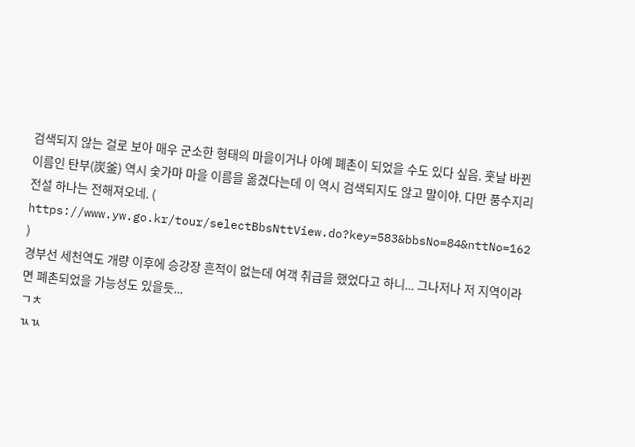검색되지 않는 걸로 보아 매우 군소한 형태의 마을이거나 아예 폐촌이 되었을 수도 있다 싶음. 훗날 바뀐 이름인 탄부(炭釜) 역시 숯가마 마을 이름을 옮겼다는데 이 역시 검색되지도 않고 말이야. 다만 풍수지리 전설 하나는 전해져오네. (
https://www.yw.go.kr/tour/selectBbsNttView.do?key=583&bbsNo=84&nttNo=162
)
경부선 세천역도 개량 이후에 승강장 흔적이 없는데 여객 취급을 했었다고 하니... 그나저나 저 지역이라면 폐촌되었을 가능성도 있을듯...
ㄱㅊ
ㄳㄳ